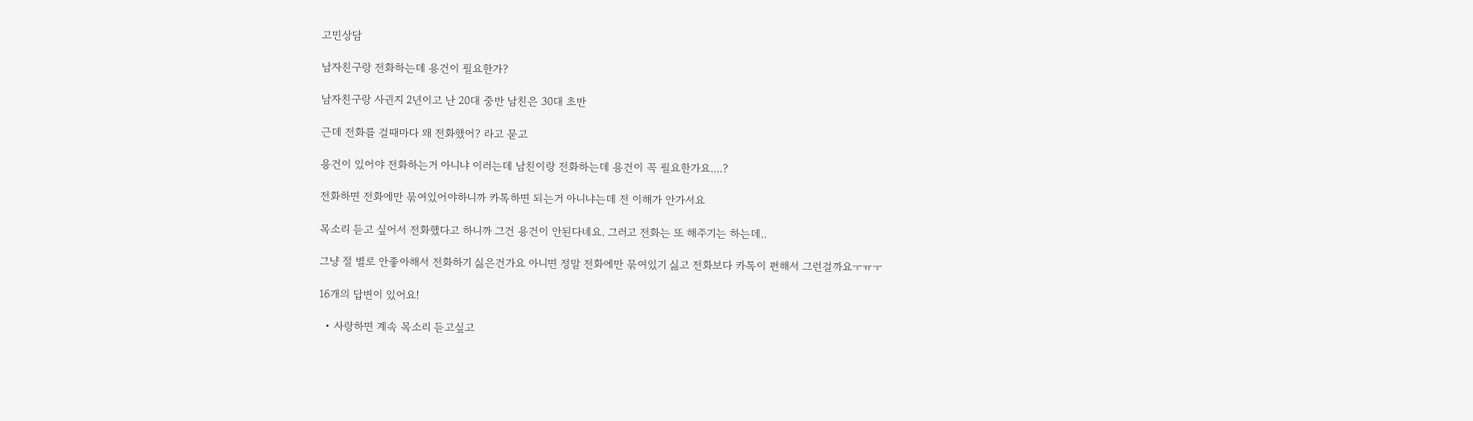고민상담

남자친구랑 전화하는데 용건이 필요한가?

남자친구랑 사귄지 2년이고 난 20대 중반 남친은 30대 초반

근데 전화를 걸때마다 왜 전화했어? 라고 묻고

용건이 있어야 전화하는거 아니냐 이러는데 남친이랑 전화하는데 용건이 꼭 필요한가요....?

전화하면 전화에만 묶여있어야하니까 카톡하면 되는거 아니냐는데 전 이해가 안가서요

목소리 듣고 싶어서 전화했다고 하니까 그건 용건이 안된다네요. 그러고 전화는 또 해주기는 하는데..

그냥 절 별로 안좋아해서 전화하기 싫은건가요 아니면 정말 전화에만 묶여있기 싫고 전화보다 카톡이 편해서 그런걸까요ㅜㅠㅜ

16개의 답변이 있어요!

  • 사랑하면 계속 목소리 듣고싶고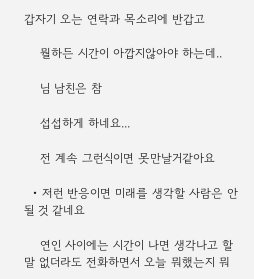갑자기 오는 연락과 목소리에 반갑고

    뭘하든 시간이 아깝지않아야 하는데..

    님 남친은 참

    섭섭하게 하네요...

    전 계속 그런식이면 못만날거같아요

  • 저런 반응이면 미래를 생각할 사람은 안될 것 같네요

    연인 사이에는 시간이 나면 생각나고 할말 없더라도 전화하면서 오늘 뭐했는지 뭐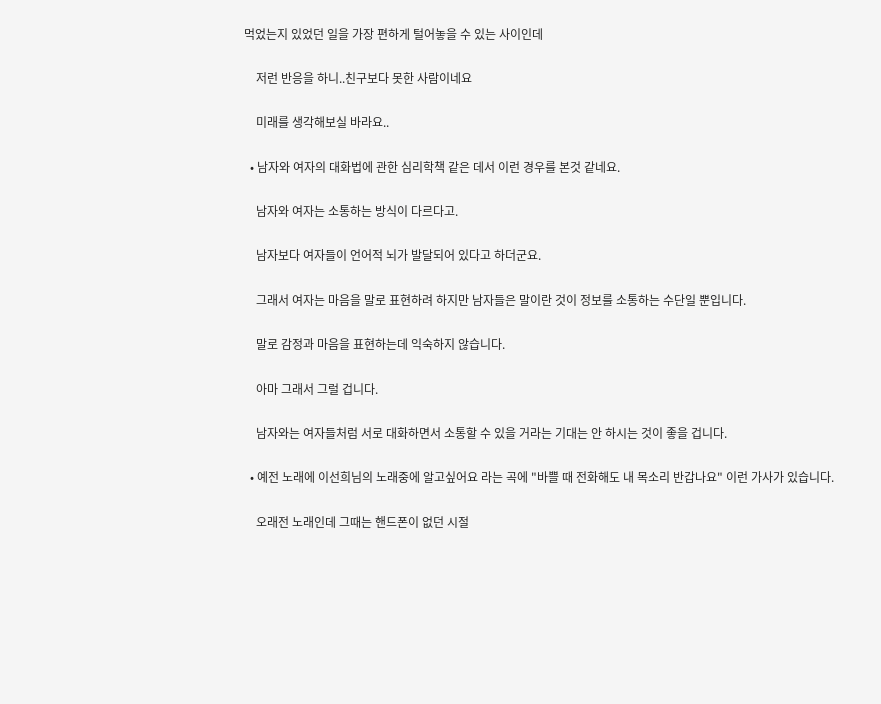먹었는지 있었던 일을 가장 편하게 털어놓을 수 있는 사이인데

    저런 반응을 하니..친구보다 못한 사람이네요

    미래를 생각해보실 바라요..

  • 남자와 여자의 대화법에 관한 심리학책 같은 데서 이런 경우를 본것 같네요.

    남자와 여자는 소통하는 방식이 다르다고.

    남자보다 여자들이 언어적 뇌가 발달되어 있다고 하더군요.

    그래서 여자는 마음을 말로 표현하려 하지만 남자들은 말이란 것이 정보를 소통하는 수단일 뿐입니다.

    말로 감정과 마음을 표현하는데 익숙하지 않습니다.

    아마 그래서 그럴 겁니다.

    남자와는 여자들처럼 서로 대화하면서 소통할 수 있을 거라는 기대는 안 하시는 것이 좋을 겁니다.

  • 예전 노래에 이선희님의 노래중에 알고싶어요 라는 곡에 "바쁠 때 전화해도 내 목소리 반갑나요" 이런 가사가 있습니다.

    오래전 노래인데 그때는 핸드폰이 없던 시절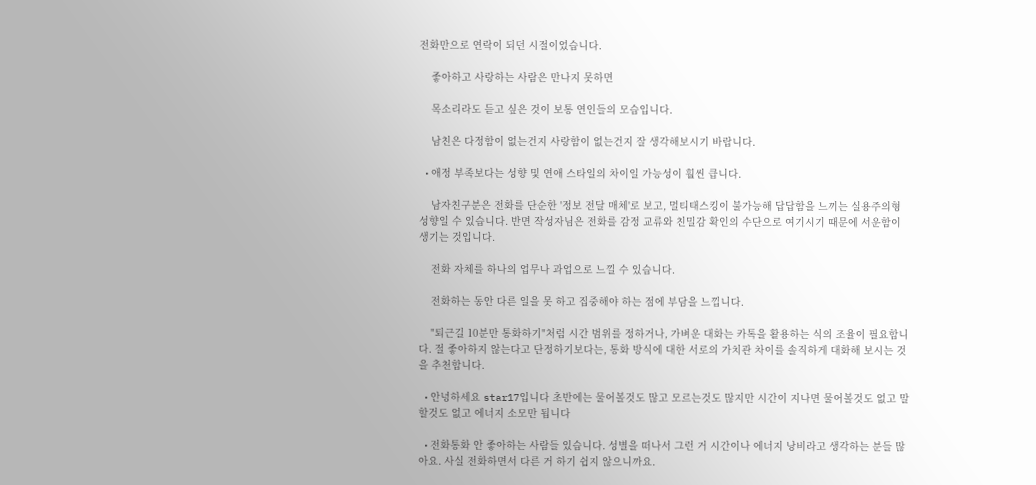전화만으로 연락이 되던 시절이었습니다.

    좋아하고 사랑하는 사람은 만나지 못하면

    목소리라도 듣고 싶은 것이 보통 연인들의 모습입니다.

    남친은 다정함이 없는건지 사랑함이 없는건지 잘 생각해보시기 바랍니다.

  • 애정 부족보다는 성향 및 연애 스타일의 차이일 가능성이 훨씬 큽니다.

    남자친구분은 전화를 단순한 '정보 전달 매체'로 보고, 멀티태스킹이 불가능해 답답함을 느끼는 실용주의형 성향일 수 있습니다. 반면 작성자님은 전화를 감정 교류와 친밀감 확인의 수단으로 여기시기 때문에 서운함이 생기는 것입니다.

    전화 자체를 하나의 업무나 과업으로 느낄 수 있습니다.

    전화하는 동안 다른 일을 못 하고 집중해야 하는 점에 부담을 느낍니다.

    "퇴근길 10분만 통화하기"처럼 시간 범위를 정하거나, 가벼운 대화는 카톡을 활용하는 식의 조율이 필요합니다. 절 좋아하지 않는다고 단정하기보다는, 통화 방식에 대한 서로의 가치관 차이를 솔직하게 대화해 보시는 것을 추천합니다.

  • 안녕하세요 star17입니다 초반에는 물어볼것도 많고 모르는것도 많지만 시간이 지나면 물어볼것도 없고 말할것도 없고 에너지 소모만 됩니다

  • 전화통화 안 좋아하는 사람들 있습니다. 성별을 떠나서 그런 거 시간이나 에너지 낭비라고 생각하는 분들 많아요. 사실 전화하면서 다른 거 하기 쉽지 않으니까요.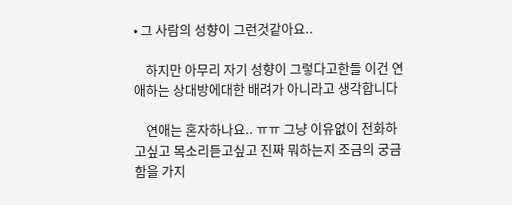• 그 사람의 성향이 그런것같아요..

    하지만 아무리 자기 성향이 그렇다고한들 이건 연애하는 상대방에대한 배려가 아니라고 생각합니다

    연애는 혼자하나요.. ㅠㅠ 그냥 이유없이 전화하고싶고 목소리듣고싶고 진짜 뭐하는지 조금의 궁금함을 가지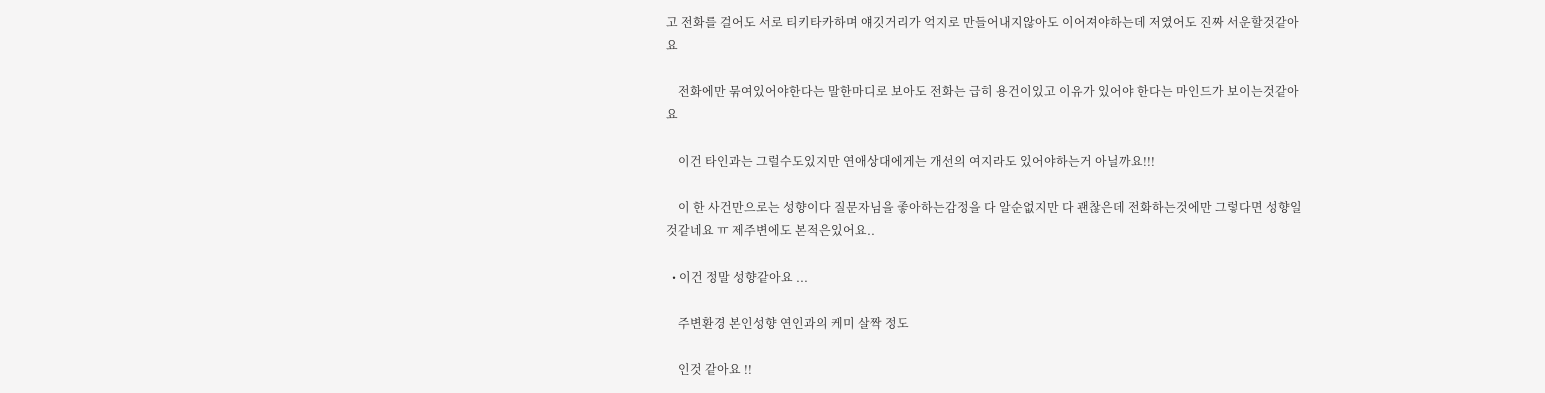고 전화를 걸어도 서로 티키타카하며 얘깃거리가 억지로 만들어내지않아도 이어져야하는데 저였어도 진짜 서운할것같아요

    전화에만 묶여있어야한다는 말한마디로 보아도 전화는 급히 용건이있고 이유가 있어야 한다는 마인드가 보이는것같아요

    이건 타인과는 그럴수도있지만 연애상대에게는 개선의 여지라도 있어야하는거 아닐까요!!!

    이 한 사건만으로는 성향이다 질문자님을 좋아하는감정을 다 알순없지만 다 괜찮은데 전화하는것에만 그렇다면 성향일것같네요 ㅠ 제주변에도 본적은있어요..

  • 이건 정말 성향같아요 ...

    주변환경 본인성향 연인과의 케미 살짝 정도

    인것 같아요 !!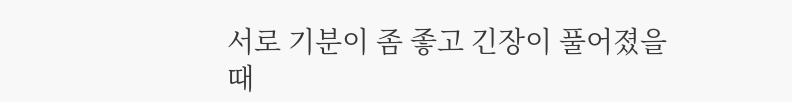서로 기분이 좀 좋고 긴장이 풀어졌을때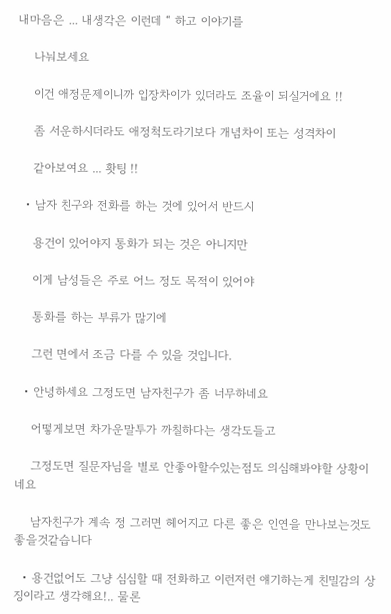내마음은 ... 내생각은 이런데 “ 하고 이야기를

    나눠보세요

    이건 애정문제이니까 입장차이가 있더라도 조율이 되실거에요 !!

    좀 서운하시더라도 애정척도라기보다 개념차이 또는 성격차이

    같아보여요 ... 홧팅 !!

  • 남자 친구와 전화를 하는 것에 있어서 반드시

    용건이 있어야지 통화가 되는 것은 아니지만

    이게 남성들은 주로 어느 정도 목적이 있어야

    통화를 하는 부류가 많기에

    그런 면에서 조금 다를 수 있을 것입니다.

  • 안녕하세요 그정도면 남자친구가 좀 너무하네요

    어떻게보면 차가운말투가 까칠하다는 생각도들고

    그정도면 질문자님을 별로 안좋아할수있는점도 의심해봐야할 상황이네요

    남자친구가 계속 정 그러면 헤어지고 다른 좋은 인연을 만나보는것도 좋을것같습니다

  • 용건없어도 그냥 심심할 때 전화하고 이런저런 얘기하는게 친밀감의 상징이라고 생각해요!.. 물론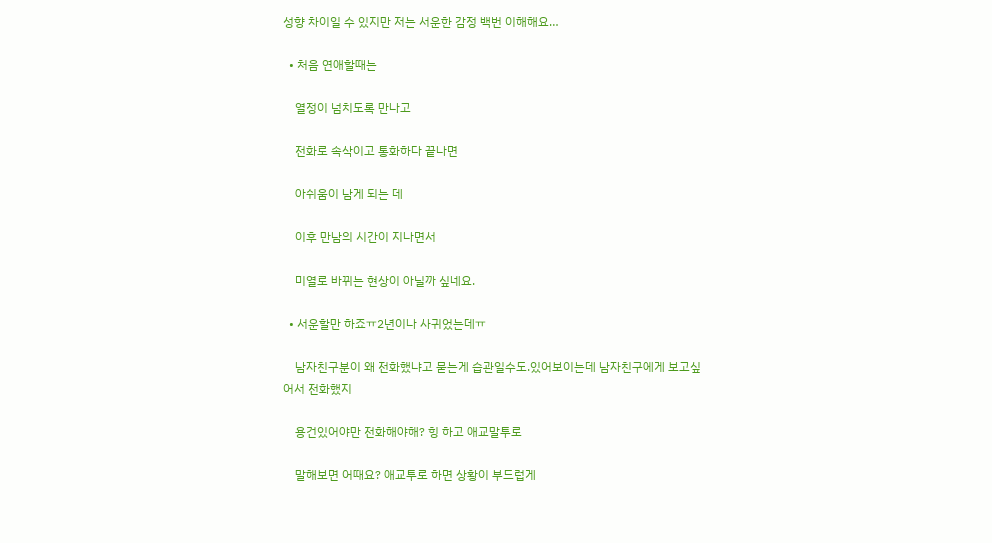성향 차이일 수 있지만 저는 서운한 감정 백번 이해해요…

  • 처음 연애할때는

    열정이 넘치도록 만나고

    전화로 속삭이고 통화하다 끝나면

    아쉬움이 남게 되는 데

    이후 만남의 시간이 지나면서

    미열로 바뀌는 현상이 아닐까 싶네요.

  • 서운할만 하죠ㅠ2년이나 사귀었는데ㅠ

    남자친구분이 왜 전화했냐고 묻는게 습관일수도.있어보이는데 남자친구에게 보고싶어서 전화했지

    용건있어야만 전화해야해? 힝 하고 애교말투로

    말해보면 어때요? 애교투로 하면 상황이 부드럽게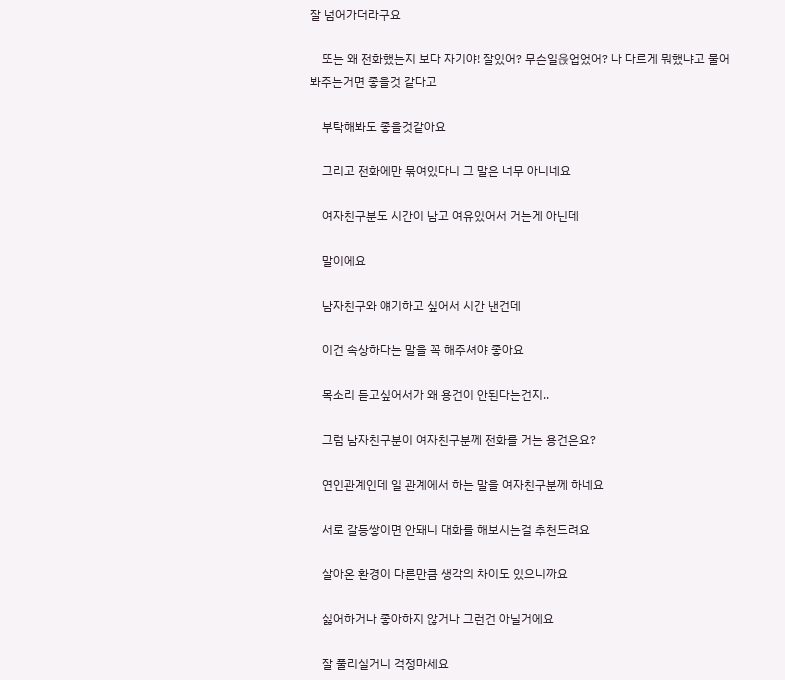잘 넘어가더라구요

    또는 왜 전화했는지 보다 자기야! 잘있어? 무슨일읁업었어? 나 다르게 뭐했냐고 물어봐주는거면 좋을것 같다고

    부탁해봐도 좋을것같아요

    그리고 전화에만 묶여있다니 그 말은 너무 아니네요

    여자친구분도 시간이 남고 여유있어서 거는게 아닌데

    말이에요

    남자친구와 얘기하고 싶어서 시간 낸건데

    이건 속상하다는 말을 꼭 해주셔야 좋아요

    목소리 듣고싶어서가 왜 용건이 안된다는건지..

    그럼 남자친구분이 여자친구분께 전화를 거는 용건은요?

    연인관계인데 일 관계에서 하는 말을 여자친구분께 하네요

    서로 갈등쌓이면 안돼니 대화를 해보시는걸 추천드려요

    살아온 환경이 다른만큼 생각의 차이도 있으니까요

    싫어하거나 좋아하지 않거나 그런건 아닐거에요

    잘 풀리실거니 걱정마세요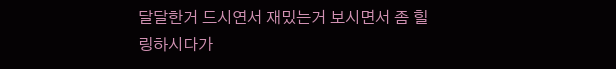달달한거 드시연서 재밌는거 보시면서 좀 힐링하시다가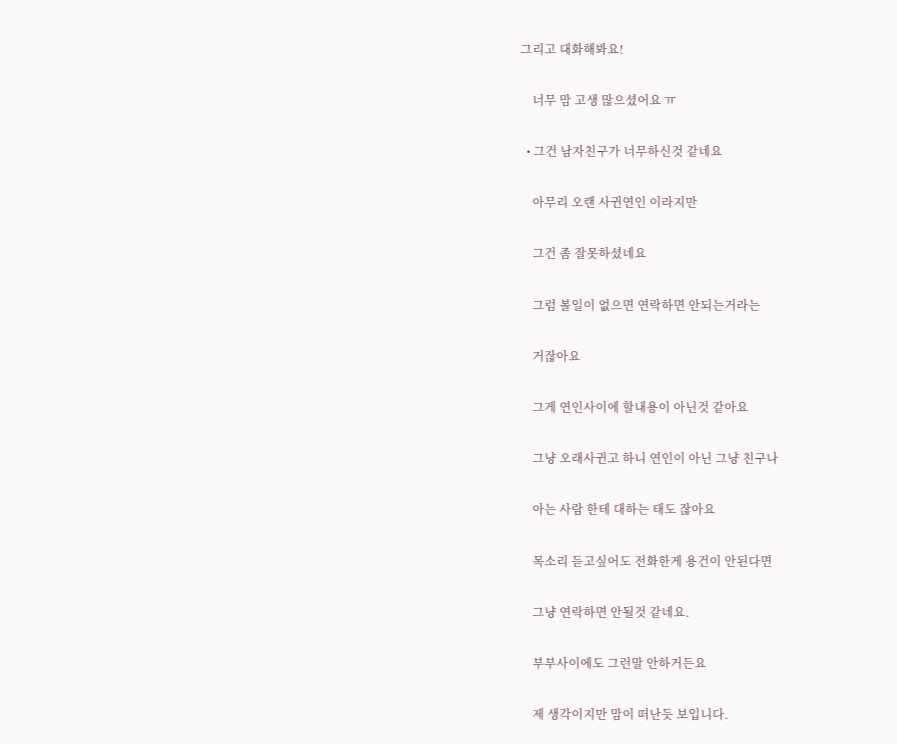그리고 대화해봐요!

    너무 맘 고생 많으셨어요 ㅠ

  • 그건 남자친구가 너무하신것 같네요

    아무리 오랜 사귄연인 이라지만

    그건 좀 잘못하셨네요

    그럼 볼일이 없으면 연락하면 안되는거라는

    거잖아요

    그게 연인사이에 할내용이 아닌것 같아요

    그냥 오래사귄고 하니 연인이 아닌 그냥 친구나

    아는 사람 한테 대하는 태도 잖아요

    목소리 듣고싶어도 전화한게 용건이 안된다면

    그냥 연락하면 안될것 같네요.

    부부사이에도 그런말 안하거든요

    제 생각이지만 맘이 떠난듯 보입니다.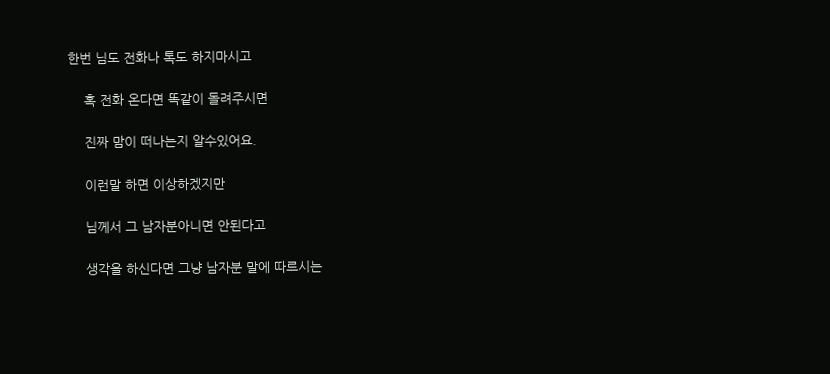한번 님도 전화나 톡도 하지마시고

    혹 전화 온다면 똑같이 돌려주시면

    진짜 맘이 떠나는지 알수있어요.

    이런말 하면 이상하겠지만

    님께서 그 남자분아니면 안된다고

    생각을 하신다면 그냥 남자분 말에 따르시는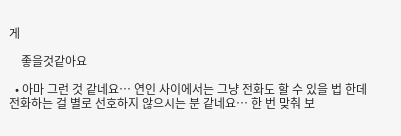게

    좋을것같아요

  • 아마 그런 것 같네요… 연인 사이에서는 그냥 전화도 할 수 있을 법 한데 전화하는 걸 별로 선호하지 않으시는 분 같네요… 한 번 맞춰 보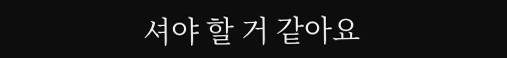셔야 할 거 같아요